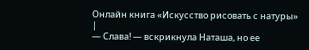Онлайн книга «Искусство рисовать с натуры»
|
— Слава! — вскрикнула Наташа, но ее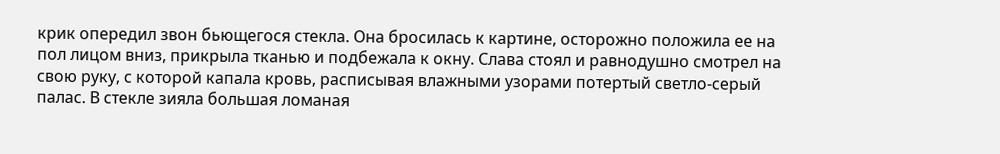крик опередил звон бьющегося стекла. Она бросилась к картине, осторожно положила ее на пол лицом вниз, прикрыла тканью и подбежала к окну. Слава стоял и равнодушно смотрел на свою руку, с которой капала кровь, расписывая влажными узорами потертый светло-серый палас. В стекле зияла большая ломаная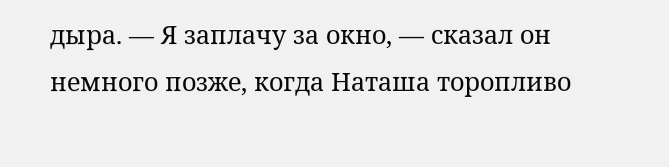дыра. — Я заплачу за окно, — сказал он немного позже, когда Наташа торопливо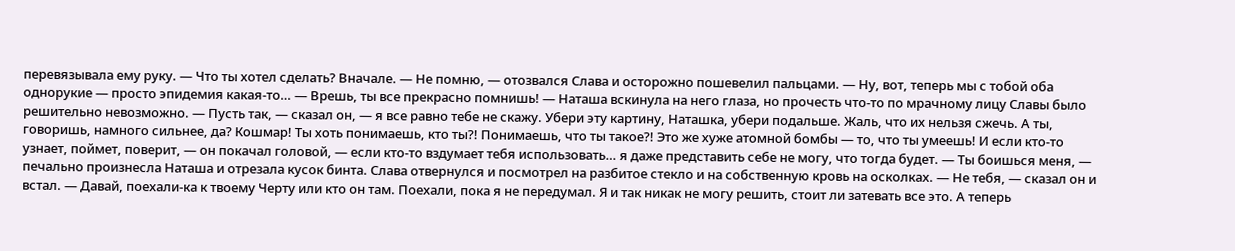перевязывала ему руку. — Что ты хотел сделать? Вначале. — Не помню, — отозвался Слава и осторожно пошевелил пальцами. — Ну, вот, теперь мы с тобой оба однорукие — просто эпидемия какая-то… — Врешь, ты все прекрасно помнишь! — Наташа вскинула на него глаза, но прочесть что-то по мрачному лицу Славы было решительно невозможно. — Пусть так, — сказал он, — я все равно тебе не скажу. Убери эту картину, Наташка, убери подальше. Жаль, что их нельзя сжечь. А ты, говоришь, намного сильнее, да? Кошмар! Ты хоть понимаешь, кто ты?! Понимаешь, что ты такое?! Это же хуже атомной бомбы — то, что ты умеешь! И если кто-то узнает, поймет, поверит, — он покачал головой, — если кто-то вздумает тебя использовать… я даже представить себе не могу, что тогда будет. — Ты боишься меня, — печально произнесла Наташа и отрезала кусок бинта. Слава отвернулся и посмотрел на разбитое стекло и на собственную кровь на осколках. — Не тебя, — сказал он и встал. — Давай, поехали-ка к твоему Черту или кто он там. Поехали, пока я не передумал. Я и так никак не могу решить, стоит ли затевать все это. А теперь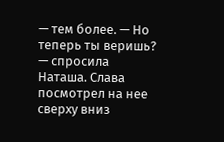— тем более. — Но теперь ты веришь? — спросила Наташа. Слава посмотрел на нее сверху вниз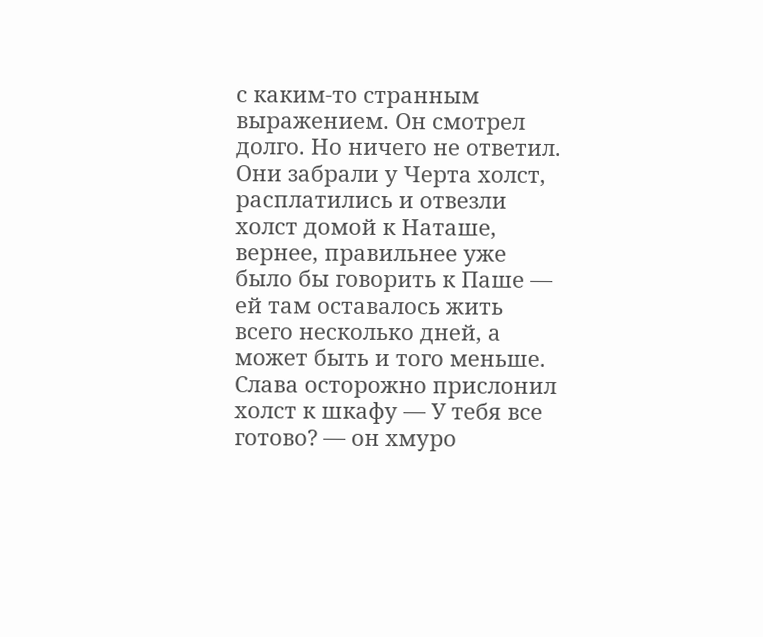с каким-то странным выражением. Он смотрел долго. Но ничего не ответил. Они забрали у Черта холст, расплатились и отвезли холст домой к Наташе, вернее, правильнее уже было бы говорить к Паше — ей там оставалось жить всего несколько дней, а может быть и того меньше. Слава осторожно прислонил холст к шкафу — У тебя все готово? — он хмуро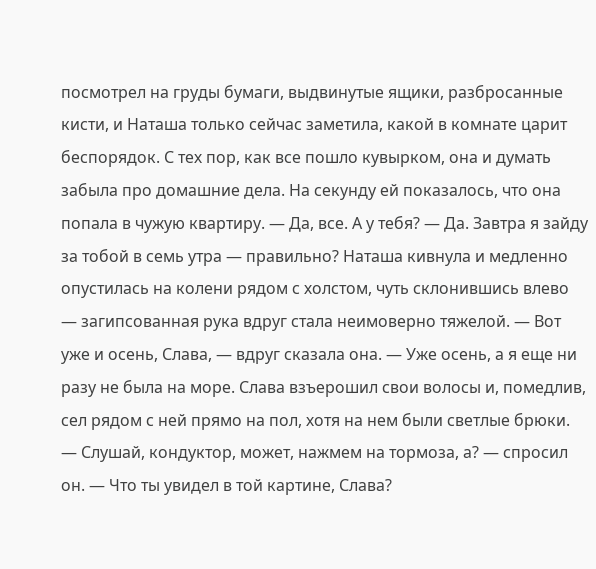посмотрел на груды бумаги, выдвинутые ящики, разбросанные кисти, и Наташа только сейчас заметила, какой в комнате царит беспорядок. С тех пор, как все пошло кувырком, она и думать забыла про домашние дела. На секунду ей показалось, что она попала в чужую квартиру. — Да, все. А у тебя? — Да. Завтра я зайду за тобой в семь утра — правильно? Наташа кивнула и медленно опустилась на колени рядом с холстом, чуть склонившись влево — загипсованная рука вдруг стала неимоверно тяжелой. — Вот уже и осень, Слава, — вдруг сказала она. — Уже осень, а я еще ни разу не была на море. Слава взъерошил свои волосы и, помедлив, сел рядом с ней прямо на пол, хотя на нем были светлые брюки. — Слушай, кондуктор, может, нажмем на тормоза, а? — спросил он. — Что ты увидел в той картине, Слава?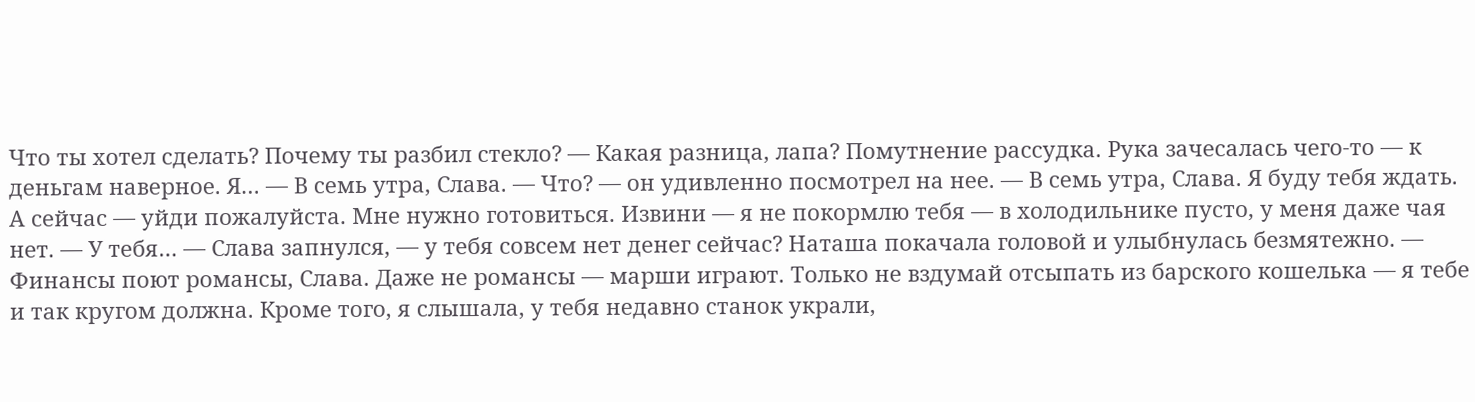Что ты хотел сделать? Почему ты разбил стекло? — Какая разница, лапа? Помутнение рассудка. Рука зачесалась чего-то — к деньгам наверное. Я… — В семь утра, Слава. — Что? — он удивленно посмотрел на нее. — В семь утра, Слава. Я буду тебя ждать. А сейчас — уйди пожалуйста. Мне нужно готовиться. Извини — я не покормлю тебя — в холодильнике пусто, у меня даже чая нет. — У тебя… — Слава запнулся, — у тебя совсем нет денег сейчас? Наташа покачала головой и улыбнулась безмятежно. — Финансы поют романсы, Слава. Даже не романсы — марши играют. Только не вздумай отсыпать из барского кошелька — я тебе и так кругом должна. Кроме того, я слышала, у тебя недавно станок украли,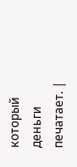который деньги печатает. |